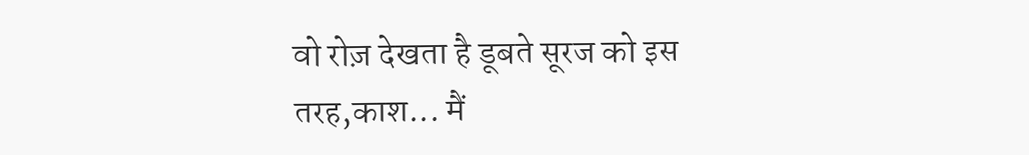वो रोज़ देखता है डूबते सूरज को इस तरह,काश... मैं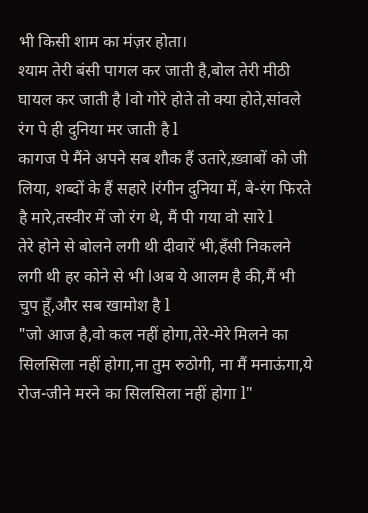भी किसी शाम का मंज़र होता।
श्याम तेरी बंसी पागल कर जाती है,बोल तेरी मीठी घायल कर जाती है lवो गोरे होते तो क्या होते,सांवले रंग पे ही दुनिया मर जाती है l
कागज पे मैंने अपने सब शौक हैं उतारे,ख़्वाबों को जी लिया, शब्दों के हैं सहारे lरंगीन दुनिया में, बे-रंग फिरते है मारे,तस्वीर में जो रंग थे, मैं पी गया वो सारे l
तेरे होने से बोलने लगी थी दीवारें भी,हँसी निकलने लगी थी हर कोने से भी lअब ये आलम है की,मैं भी चुप हूँ,और सब खामोश है l
"जो आज है,वो कल नहीं होगा,तेरे-मेरे मिलने का सिलसिला नहीं होगा,ना तुम रुठोगी, ना मैं मनाऊंगा,ये रोज-जीने मरने का सिलसिला नहीं होगा l"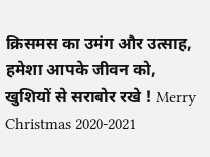क्रिसमस का उमंग और उत्साह,
हमेशा आपके जीवन को,
खुशियों से सराबोर रखे ! Merry Christmas 2020-2021